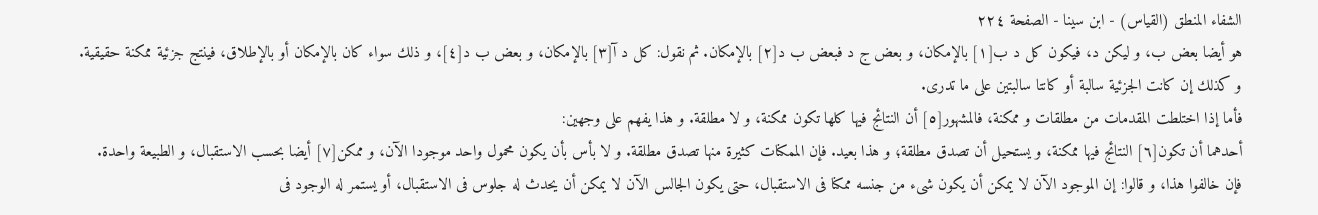الشفاء المنطق (القياس) - ابن سينا - الصفحة ٢٢٤
هو أيضا بعض ب، و ليكن د، فيكون كل د ب[١] بالإمكان، و بعض ج د فبعض ب د[٢] بالإمكان. ثم نقول: كل د آ[٣] بالإمكان، و بعض ب د[٤]، و ذلك سواء كان بالإمكان أو بالإطلاق، فينتج جزئية ممكنة حقيقية. و كذلك إن كانت الجزئية سالبة أو كانتا سالبتين على ما تدرى.
فأما إذا اختلطت المقدمات من مطلقات و ممكنة، فالمشهور[٥] أن النتائج فيها كلها تكون ممكنة، و لا مطلقة. و هذا يفهم على وجهين:
أحدهما أن تكون[٦] النتائج فيها ممكنة، و يستحيل أن تصدق مطلقة؛ و هذا بعيد. فإن الممكنات كثيرة منها تصدق مطلقة. و لا بأس بأن يكون محمول واحد موجودا الآن، و ممكن[٧] أيضا بحسب الاستقبال، و الطبيعة واحدة. فإن خالفوا هذا، و قالوا: إن الموجود الآن لا يمكن أن يكون شىء من جنسه ممكنا فى الاستقبال، حتى يكون الجالس الآن لا يمكن أن يحدث له جلوس فى الاستقبال، أو يستمر له الوجود فى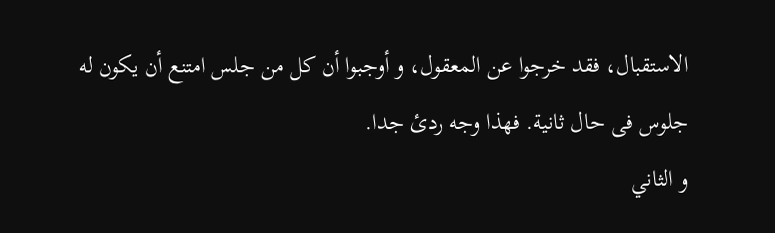الاستقبال، فقد خرجوا عن المعقول، و أوجبوا أن كل من جلس امتنع أن يكون له جلوس فى حال ثانية. فهذا وجه ردئ جدا.
و الثاني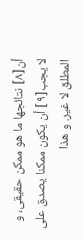أن[٨] نتائجها ما هو ممكن حقيقى، و لا يجب[٩] أن يكون ممكنا يصدق على المطلق لا غير. و هذا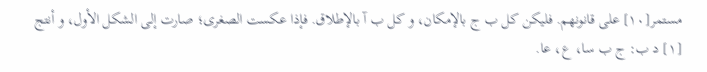مستمر[١٠] على قانونهم. فليكن كل ب ج بالإمكان، و كل ب آ بالإطلاق. فإذا عكست الصغرى؛ صارت إلى الشكل الأول، و أنتج
[١] د ب: ج ب سا، ع، عا.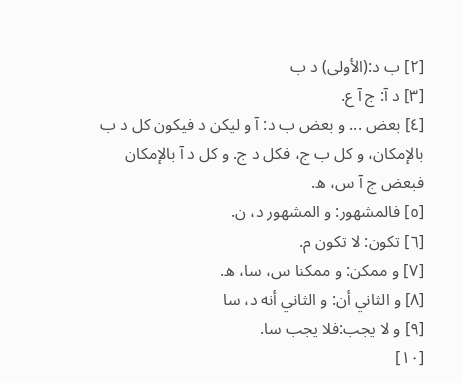[٢] ب د:(الأولى) د ب
[٣] د آ: ج آ ع.
[٤] بعض ... و بعض ب د: آ و ليكن د فيكون كل د ب بالإمكان، و كل ب ج، فكل د ج. و كل د آ بالإمكان فبعض ج آ س، ه.
[٥] فالمشهور: و المشهور د، ن.
[٦] تكون: لا تكون م.
[٧] و ممكن: و ممكنا س، سا، ه.
[٨] و الثاني أن: و الثاني أنه د، سا
[٩] و لا يجب:فلا يجب سا.
[١٠]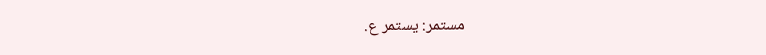مستمر: يستمر ع.